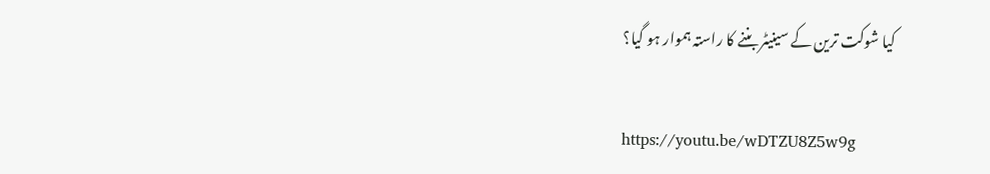کیا شوکت ترین کے سینیٹر بننے کا راستہ ہموار ہو گیا؟

https://youtu.be/wDTZU8Z5w9g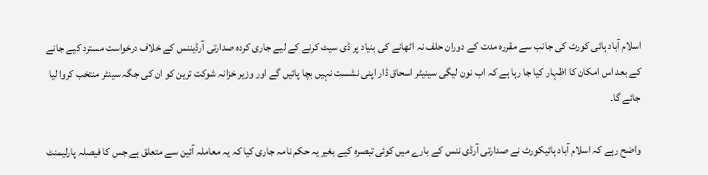اسلام آباد ہائی کورٹ کی جانب سے مقررہ مدت کے دوران حلف نہ اٹھانے کی بنیاد پر ڈی سیٹ کرنے کے لیے جاری کردہ صدارتی آرڈیننس کے خلاف درخواست مسترد کیے جانے کے بعد اس امکان کا اظہار کیا جا رہا ہے کہ اب نون لیگی سینیٹر اسحاق ڈار اپنی نشست نہیں بچا پائیں گے اور وزیر خزانہ شوکت ترین کو ان کی جگہ سینٹر منتخب کروا لیا جائے گا۔

واضح رہے کہ اسلام آباد ہائیکورٹ نے صدارتی آرڈی ننس کے بارے میں کوئی تبصرہ کیے بغیر یہ حکم نامہ جاری کیا کہ یہ معاملہ آئین سے متعلق ہے جس کا فیصلہ پارلیمنٹ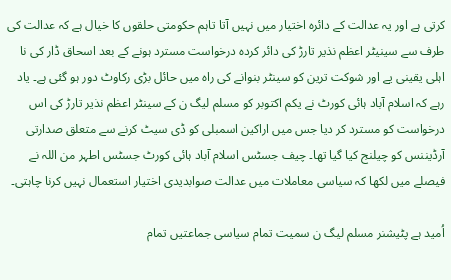کرتی ہے اور یہ عدالت کے دائرہ اختیار میں نہیں آتا تاہم حکومتی حلقوں کا خیال ہے کہ عدالت کی طرف سے سینیٹر اعظم نذیر تارڑ کی دائر کردہ درخواست مسترد ہونے کے بعد اسحاق ڈار کی نا اہلی یقینی یے اور شوکت ترین کو سینٹر بنوانے کی راہ میں حائل بڑی رکاوٹ دور ہو گئی ہے۔ یاد رہے کہ اسلام آباد ہائی کورٹ نے یکم اکتوبر کو مسلم لیگ ن کے سینٹر اعظم نذیر تارڑ کی اس درخواست کو مسترد کر دیا جس میں اراکین اسمبلی کو ڈی سیٹ کرنے سے متعلق صدارتی آرڈیننس کو چیلنج کیا گیا تھا۔ چیف جسٹس اسلام آباد ہائی کورٹ جسٹس اطہر من اللہ نے فیصلے میں لکھا کہ سیاسی معاملات میں عدالت صوابدیدی اختیار استعمال نہیں کرنا چاہتی۔

اُمید ہے پٹیشنر مسلم لیگ ن سمیت تمام سیاسی جماعتیں تمام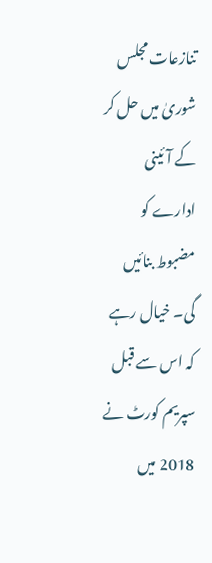تنازعات مجلس شوریٰ میں حل کر کے آئینی ادارے کو مضبوط بنائیں گی۔ خیال رہے کہ اس سے قبل سپریم کورٹ نے 2018 میں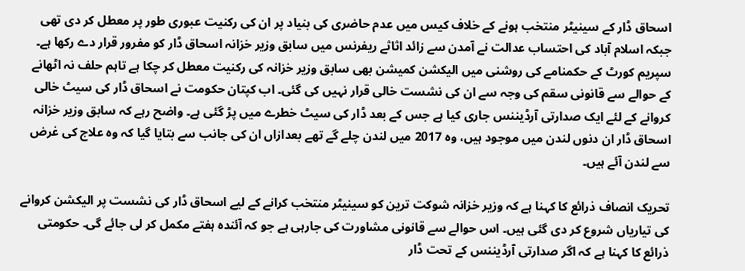اسحاق ڈار کے سینیٹر منتخب ہونے کے خلاف کیس میں عدم حاضری کی بنیاد پر ان کی رکنیت عبوری طور پر معطل کر دی تھی جبکہ اسلام آباد کی احتساب عدالت نے آمدن سے زائد اثاثے ریفرنس میں سابق وزیر خزانہ اسحاق ڈار کو مفرور قرار دے رکھا ہے۔ سپریم کورٹ کے حکمنامے کی روشنی میں الیکشن کمیشن بھی سابق وزیر خزانہ کی رکنیت معطل کر چکا ہے تاہم حلف نہ اٹھانے کے حوالے سے قانونی سقم کی وجہ سے ان کی نشست خالی قرار نہیں کی گئی۔ اب کپتان حکومت نے اسحاق ڈار کی سیٹ خالی کروانے کے لئے ایک صدارتی آرڈیننس جاری کیا ہے جس کے بعد ڈار کی سیٹ خطرے میں پڑ گئی ہے۔ واضح رہے کہ سابق وزیر خزانہ اسحاق ڈار ان دنوں لندن میں موجود ہیں، وہ 2017 میں لندن چلے گے تھے بعدازاں ان کی جانب سے بتایا گیا کہ وہ علاج کی غرض سے لندن آئے ہیں۔

تحریک انصاف ذرائع کا کہنا ہے کہ وزیر خزانہ شوکت ترین کو سینیٹر منتخب کرانے کے لیے اسحاق ڈار کی نشست پر الیکشن کروانے کی تیاریاں شروع کر دی گئی ہیں۔ اس حوالے سے قانونی مشاورت کی جارہی ہے جو کہ آئندہ ہفتے مکمل کر لی جائے گی۔ حکومتی ذرائع کا کہنا ہے کہ اگر صدارتی آرڈیننس کے تحت ڈار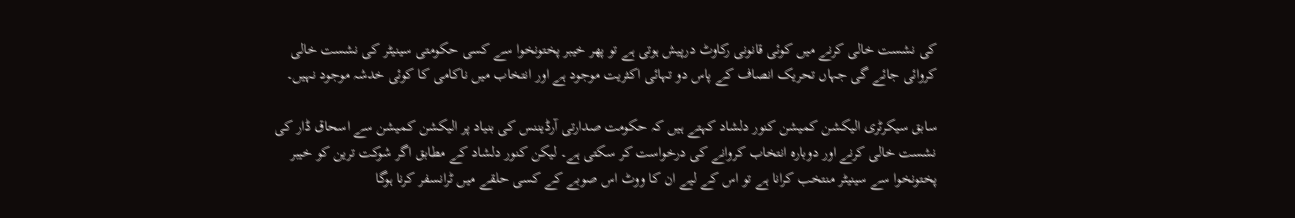کی نشست خالی کرنے میں کوئی قانونی رکاوٹ درپیش ہوتی ہے تو پھر خیبر پختونخوا سے کسی حکومتی سینیٹر کی نشست خالی کروائی جائے گی جہاں تحریک انصاف کے پاس دو تہائی اکثریت موجود ہے اور انتخاب میں ناکامی کا کوئی خدشہ موجود نہیں۔

سابق سیکرٹری الیکشن کمیشن کنور دلشاد کہتے ہیں کہ حکومت صدارتی آرڈیننس کی بنیاد پر الیکشن کمیشن سے اسحاق ڈار کی نشست خالی کرنے اور دوبارہ انتخاب کروانے کی درخواست کر سکتی ہے۔ لیکن کنور دلشاد کے مطابق اگر شوکت ترین کو خیبر پختونخوا سے سینیٹر منتخب کرانا ہے تو اس کے لیے ان کا ووٹ اس صوبے کے کسی حلقے میں ٹرانسفر کرنا ہوگا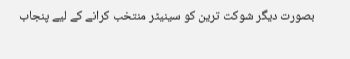بصورت دیگر شوکت ترین کو سینیٹر منتخب کرانے کے لیے پنجاب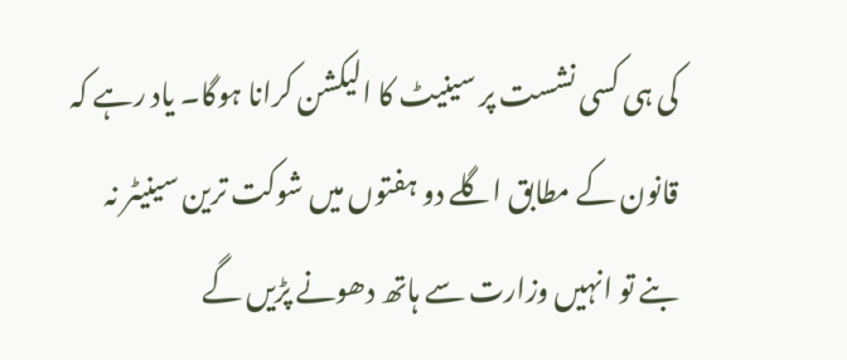کی ہی کسی نشست پر سینیٹ کا الیکشن کرانا ہوگا۔ یاد رہے کہ قانون کے مطابق اگلے دو ہفتوں میں شوکت ترین سینیٹر نہ بنے تو انہیں وزارت سے ہاتھ دھونے پڑیں گے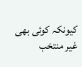کیونکہ کوئی بھی غیر منتخب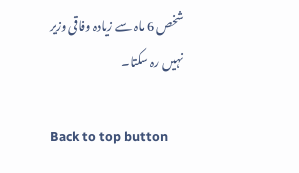شخص 6 ماہ سے زیادہ وفاقی وزیر نہیں رہ سکتا۔

Back to top button